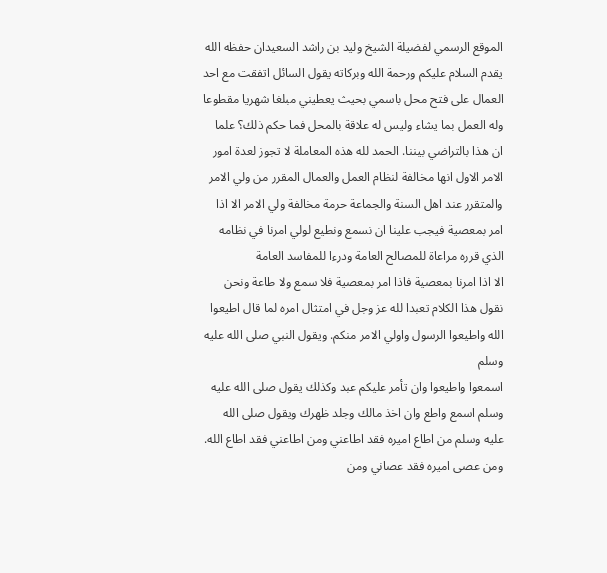الموقع الرسمي لفضيلة الشيخ وليد بن راشد السعيدان حفظه الله يقدم السلام عليكم ورحمة الله وبركاته يقول السائل اتفقت مع احد العمال على فتح محل باسمي بحيث يعطيني مبلغا شهريا مقطوعا
وله العمل بما يشاء وليس له علاقة بالمحل فما حكم ذلك؟ علما ان هذا بالتراضي بيننا. الحمد لله هذه المعاملة لا تجوز لعدة امور  الامر الاول انها مخالفة لنظام العمل والعمال المقرر من ولي الامر
والمتقرر عند اهل السنة والجماعة حرمة مخالفة ولي الامر الا اذا امر بمعصية فيجب علينا ان نسمع ونطيع لولي امرنا في نظامه الذي قرره مراعاة للمصالح العامة ودرءا للمفاسد العامة
الا اذا امرنا بمعصية فاذا امر بمعصية فلا سمع ولا طاعة ونحن نقول هذا الكلام تعبدا لله عز وجل في امتثال امره لما قال اطيعوا الله واطيعوا الرسول واولي الامر منكم. ويقول النبي صلى الله عليه وسلم
اسمعوا واطيعوا وان تأمر عليكم عبد وكذلك يقول صلى الله عليه وسلم اسمع واطع وان اخذ مالك وجلد ظهرك ويقول صلى الله عليه وسلم من اطاع اميره فقد اطاعني ومن اطاعني فقد اطاع الله. ومن عصى اميره فقد عصاني ومن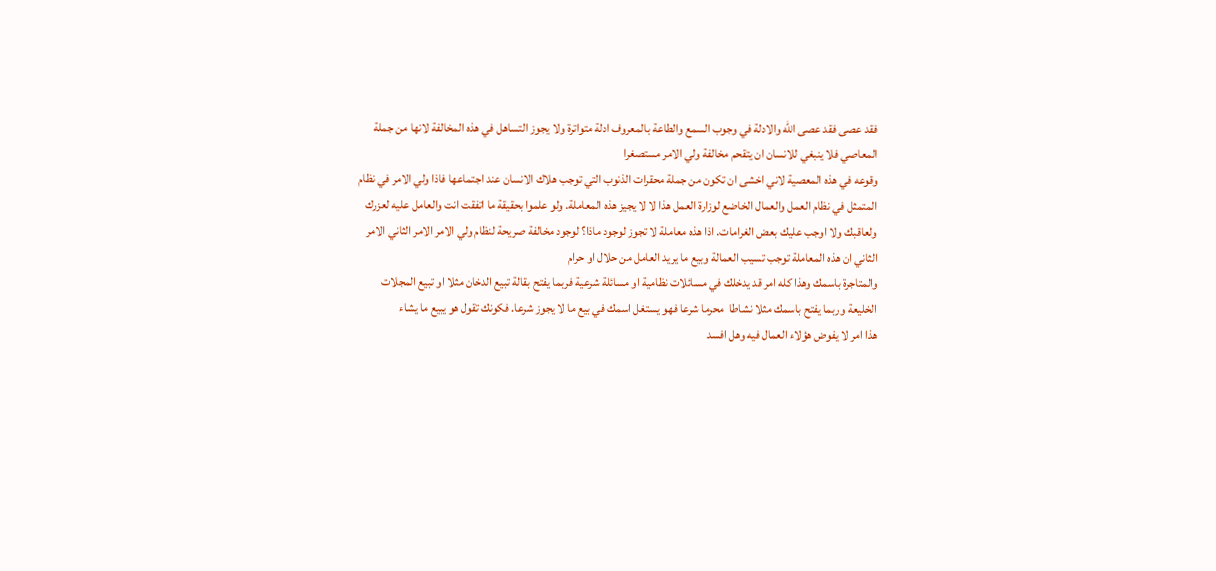فقد عصى فقد عصى الله والادلة في وجوب السمع والطاعة بالمعروف ادلة متواترة ولا يجوز التساهل في هذه المخالفة لانها من جملة المعاصي فلا ينبغي للانسان ان يتقحم مخالفة ولي الامر مستصغرا
وقوعه في هذه المعصية لاني اخشى ان تكون من جملة محقرات الذنوب التي توجب هلاك الانسان عند اجتماعها فاذا ولي الامر في نظام المتمثل في نظام العمل والعمال الخاضع لوزارة العمل هذا لا لا يجيز هذه المعاملة. ولو علموا بحقيقة ما اتفقت انت والعامل عليه لعزرك
ولعاقبك ولا اوجب عليك بعض الغرامات. اذا هذه معاملة لا تجوز لوجود ماذا؟ لوجود مخالفة صريحة لنظام ولي الامر الامر الثاني الامر الثاني ان هذه المعاملة توجب تسيب العمالة وبيع ما يريد العامل من حلال او حرام
والمتاجرة باسمك وهذا كله امر قد يدخلك في مسائلات نظامية او مسائلة شرعية فربما يفتح بقالة تبيع الدخان مثلا او تبيع المجلات الخليعة وربما يفتح باسمك مثلا نشاطا  محرما شرعا فهو يستغل اسمك في بيع ما لا يجوز شرعا. فكونك تقول هو يبيع ما يشاء
هذا امر لا يفوض هؤلاء العمال فيه وهل افسد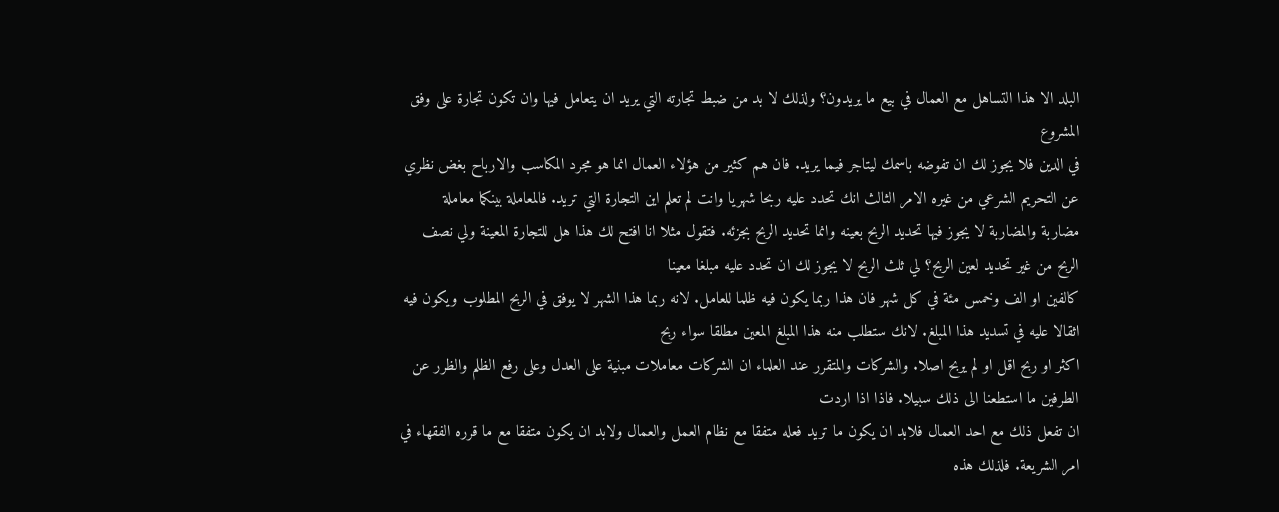البلد الا هذا التساهل مع العمال في بيع ما يريدون؟ ولذلك لا بد من ضبط تجارته التي يريد ان يتعامل فيها وان تكون تجارة على وفق المشروع
في الدين فلا يجوز لك ان تفوضه باسمك ليتاجر فيما يريد. فان هم كثير من هؤلاء العمال انما هو مجرد المكاسب والارباح بغض نظري عن التحريم الشرعي من غيره الامر الثالث انك تحدد عليه ربحا شهريا وانت لم تعلم اين التجارة التي تريد. فالمعاملة بينكما معاملة
مضاربة والمضاربة لا يجوز فيها تحديد الربح بعينه وانما تحديد الربح بجزئه. فتقول مثلا انا افتح لك هذا هل للتجارة المعينة ولي نصف الربح من غير تحديد لعين الربح؟ لي ثلث الربح لا يجوز لك ان تحدد عليه مبلغا معينا
كالفين او الف وخمس مئة في كل شهر فان هذا ربما يكون فيه ظلما للعامل. لانه ربما هذا الشهر لا يوفق في الربح المطلوب ويكون فيه اثقالا عليه في تسديد هذا المبلغ. لانك ستطلب منه هذا المبلغ المعين مطلقا سواء ربح
اكثر او ربح اقل او لم يربح اصلا. والشركات والمتقرر عند العلماء ان الشركات معاملات مبنية على العدل وعلى رفع الظلم والظرر عن الطرفين ما استطعنا الى ذلك سبيلا. فاذا اذا اردت
ان تفعل ذلك مع احد العمال فلابد ان يكون ما تريد فعله متفقا مع نظام العمل والعمال ولابد ان يكون متفقا مع ما قرره الفقهاء في امر الشريعة. فلذلك هذه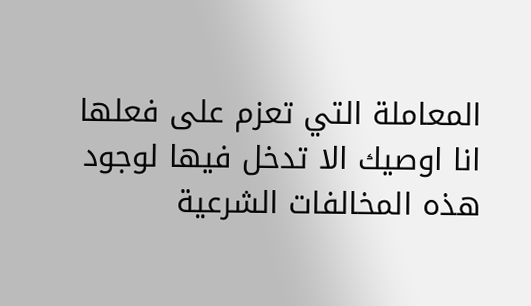المعاملة التي تعزم على فعلها انا اوصيك الا تدخل فيها لوجود هذه المخالفات الشرعية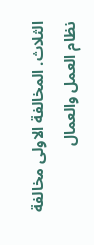الثلاث. المخالفة الاولى مخالفة
نظام العمل والعمال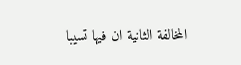المخالفة الثانية ان فيها تسيبا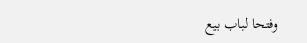وفتحا لباب بيع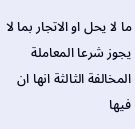ما لا يحل او الاتجار بما لا يجوز شرعا المعاملة المخالفة الثالثة انها ان فيها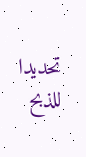تحديدا للذبح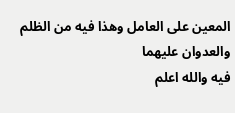المعين على العامل وهذا فيه من الظلم والعدوان عليهما
فيه والله اعلم